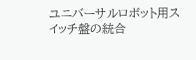ユニバーサルロボット用スイッチ盤の統合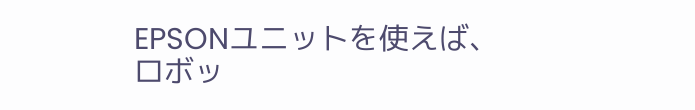EPSONユニットを使えば、ロボッ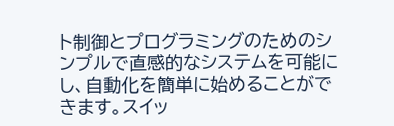ト制御とプログラミングのためのシンプルで直感的なシステムを可能にし、自動化を簡単に始めることができます。スイッ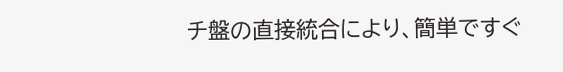チ盤の直接統合により、簡単ですぐ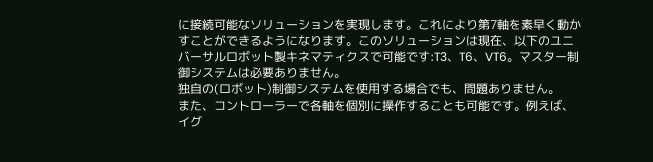に接続可能なソリューションを実現します。これにより第7軸を素早く動かすことができるようになります。このソリューションは現在、以下のユニバーサルロボット製キネマティクスで可能です:T3、T6、VT6。マスター制御システムは必要ありません。
独自の(ロボット)制御システムを使用する場合でも、問題ありません。
また、コントローラーで各軸を個別に操作することも可能です。例えば、イグ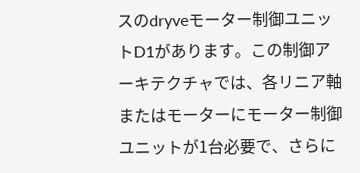スのdryveモーター制御ユニットD1があります。この制御アーキテクチャでは、各リニア軸またはモーターにモーター制御ユニットが1台必要で、さらに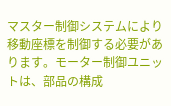マスター制御システムにより移動座標を制御する必要があります。モーター制御ユニットは、部品の構成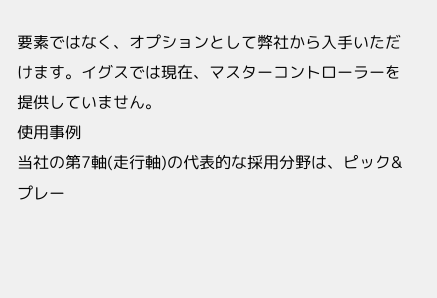要素ではなく、オプションとして弊社から入手いただけます。イグスでは現在、マスターコントローラーを提供していません。
使用事例
当社の第7軸(走行軸)の代表的な採用分野は、ピック&プレー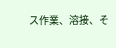ス作業、溶接、そ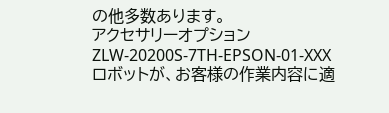の他多数あります。
アクセサリーオプション
ZLW-20200S-7TH-EPSON-01-XXX
ロボットが、お客様の作業内容に適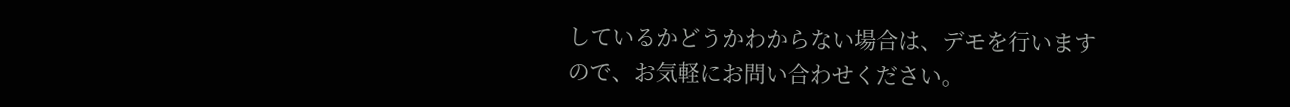しているかどうかわからない場合は、デモを行いますので、お気軽にお問い合わせください。